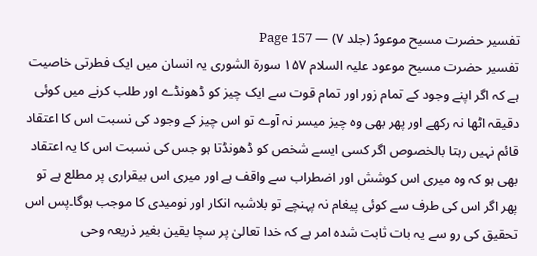تفسیر حضرت مسیح موعودؑ (جلد ۷) — Page 157
تفسیر حضرت مسیح موعود علیہ السلام ۱۵۷ سورة الشورى یہ انسان میں ایک فطرتی خاصیت ہے کہ اگر اپنے وجود کے تمام زور اور تمام قوت سے ایک چیز کو ڈھونڈے اور طلب کرنے میں کوئی دقیقہ اٹھا نہ رکھے اور پھر بھی وہ چیز میسر نہ آوے تو اس چیز کے وجود کی نسبت اس کا اعتقاد قائم نہیں رہتا بالخصوص اگر کسی ایسے شخص کو ڈھونڈتا ہو جس کی نسبت اس کا یہ اعتقاد بھی ہو کہ وہ میری اس کوشش اور اضطراب سے واقف ہے اور میری اس بیقراری پر مطلع ہے تو پھر اگر اس کی طرف سے کوئی پیغام نہ پہنچے تو بلاشبہ انکار اور نومیدی کا موجب ہوگا۔پس اس تحقیق کی رو سے یہ بات ثابت شدہ امر ہے کہ خدا تعالیٰ پر سچا یقین بغیر ذریعہ وحی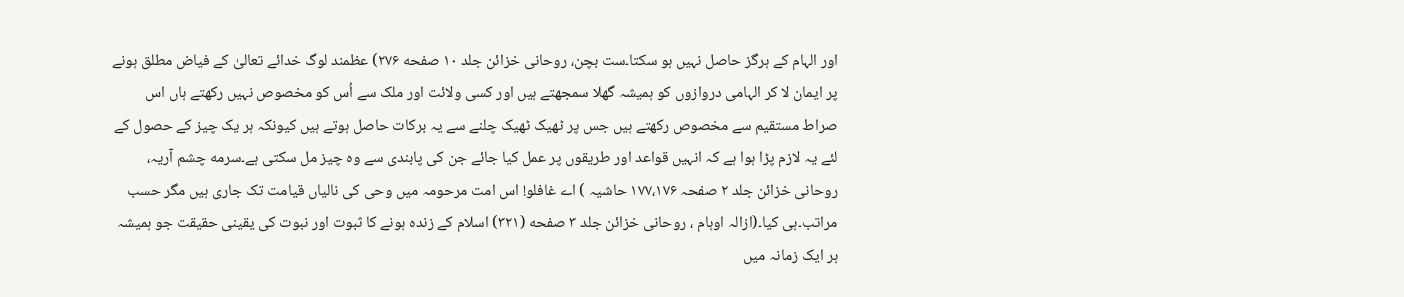اور الہام کے ہرگز حاصل نہیں ہو سکتا۔ست بچن، روحانی خزائن جلد ۱۰ صفحه ۲۷۶) عظمند لوگ خدائے تعالیٰ کے فیاض مطلق ہونے پر ایمان لا کر الہامی دروازوں کو ہمیشہ گھلا سمجھتے ہیں اور کسی ولائت اور ملک سے اُس کو مخصوص نہیں رکھتے ہاں اس صراط مستقیم سے مخصوص رکھتے ہیں جس پر ٹھیک ٹھیک چلنے سے یہ برکات حاصل ہوتے ہیں کیونکہ ہر یک چیز کے حصول کے لئے یہ لازم پڑا ہوا ہے کہ انہیں قواعد اور طریقوں پر عمل کیا جائے جن کی پابندی سے وہ چیز مل سکتی ہے۔سرمه چشم آریہ، روحانی خزائن جلد ۲ صفحہ ۱۷۷،۱۷۶ حاشیہ ) اے غافلو! اس امت مرحومہ میں وحی کی نالیاں قیامت تک جاری ہیں مگر حسب مراتب۔ہی کیا۔(ازالہ اوہام ، روحانی خزائن جلد ۳ صفحه (۳۲۱) اسلام کے زندہ ہونے کا ثبوت اور نبوت کی یقینی حقیقت جو ہمیشہ ہر ایک زمانہ میں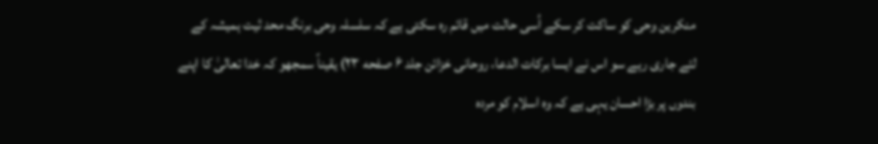منکرین وحی کو ساکت کر سکے اُسی حالت میں قائم رہ سکتی ہے کہ سلسلہ وحی برنگ محد ثیت ہمیشہ کے لئے جاری رہے سو اس نے ایسا بركات الدعا، روحانی خزائن جلد ۶ صفحه ۲۳) یقیناً سمجھو کہ خدا تعالیٰ کا اپنے بندوں پر بڑا احسان یہی ہے کہ وہ اسلام کو مردہ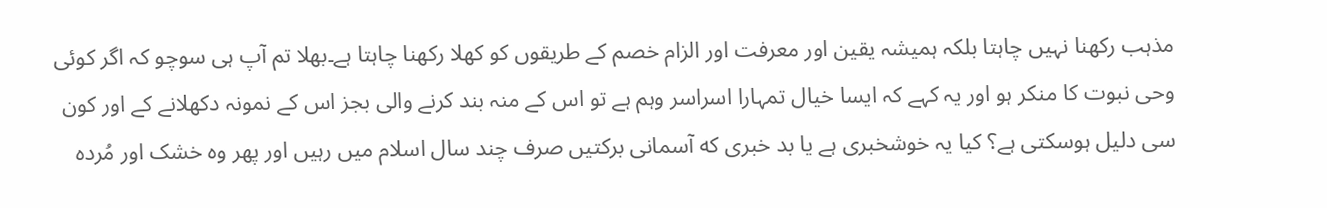مذہب رکھنا نہیں چاہتا بلکہ ہمیشہ یقین اور معرفت اور الزام خصم کے طریقوں کو کھلا رکھنا چاہتا ہے۔بھلا تم آپ ہی سوچو کہ اگر کوئی وحی نبوت کا منکر ہو اور یہ کہے کہ ایسا خیال تمہارا اسراسر وہم ہے تو اس کے منہ بند کرنے والی بجز اس کے نمونہ دکھلانے کے اور کون سی دلیل ہوسکتی ہے؟ کیا یہ خوشخبری ہے یا بد خبری که آسمانی برکتیں صرف چند سال اسلام میں رہیں اور پھر وہ خشک اور مُردہ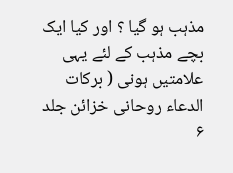مذہب ہو گیا ؟ اور کیا ایک بچے مذہب کے لئے یہی علامتیں ہونی ( بركات الدعاء روحانی خزائن جلد ۶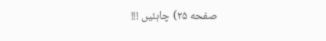صفحه ۲۵) چاہئیں !!!